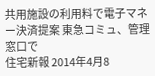共用施設の利用料で電子マネー決済提案 東急コミュ、管理窓口で
住宅新報 2014年4月8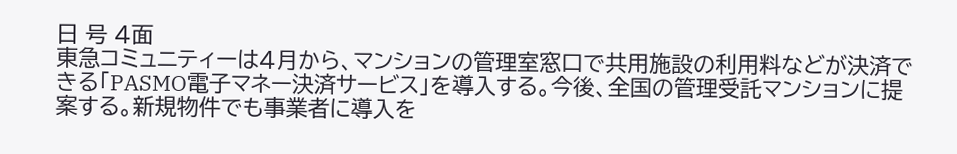日 号 4面
東急コミュニティーは4月から、マンションの管理室窓口で共用施設の利用料などが決済できる「PASMO電子マネー決済サービス」を導入する。今後、全国の管理受託マンションに提案する。新規物件でも事業者に導入を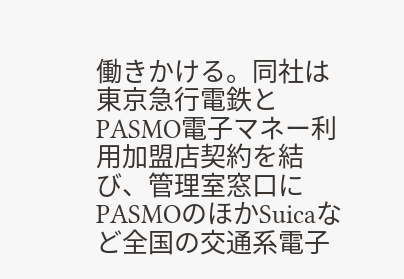働きかける。同社は東京急行電鉄とPASMO電子マネー利用加盟店契約を結び、管理室窓口にPASMOのほかSuicaなど全国の交通系電子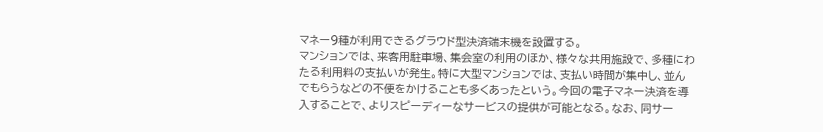マネー9種が利用できるグラウド型決済端末機を設置する。
マンションでは、来客用駐車場、集会室の利用のほか、様々な共用施設で、多種にわたる利用料の支払いが発生。特に大型マンションでは、支払い時間が集中し、並んでもらうなどの不便をかけることも多くあったという。今回の電子マネー決済を導入することで、よりスピーディーなサービスの提供が可能となる。なお、同サー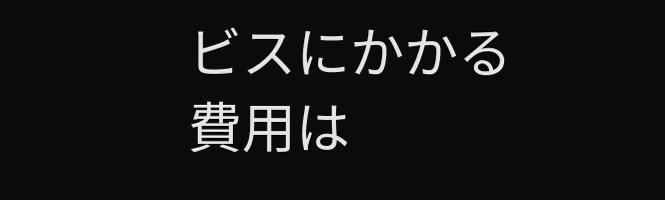ビスにかかる費用は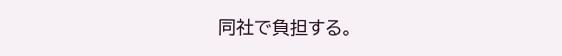同社で負担する。